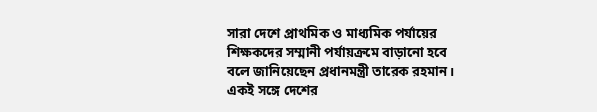সারা দেশে প্রাথমিক ও মাধ্যমিক পর্যায়ের শিক্ষকদের সম্মানী পর্যায়ক্রমে বাড়ানো হবে বলে জানিয়েছেন প্রধানমন্ত্রী তারেক রহমান। একই সঙ্গে দেশের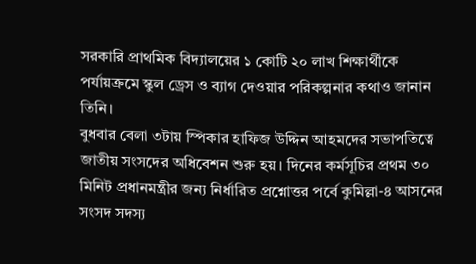সরকারি প্রাথমিক বিদ্যালয়ের ১ কোটি ২০ লাখ শিক্ষার্থীকে পর্যায়ক্রমে স্কুল ড্রেস ও ব্যাগ দেওয়ার পরিকল্পনার কথাও জানান তিনি।
বুধবার বেলা ৩টায় স্পিকার হাফিজ উদ্দিন আহমদের সভাপতিত্বে জাতীয় সংসদের অধিবেশন শুরু হয়। দিনের কর্মসূচির প্রথম ৩০ মিনিট প্রধানমন্ত্রীর জন্য নির্ধারিত প্রশ্নোত্তর পর্বে কুমিল্লা-৪ আসনের সংসদ সদস্য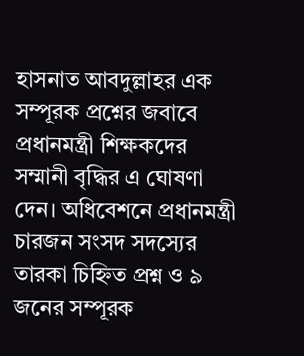হাসনাত আবদুল্লাহর এক সম্পূরক প্রশ্নের জবাবে প্রধানমন্ত্রী শিক্ষকদের সম্মানী বৃদ্ধির এ ঘোষণা দেন। অধিবেশনে প্রধানমন্ত্রী চারজন সংসদ সদস্যের তারকা চিহ্নিত প্রশ্ন ও ৯ জনের সম্পূরক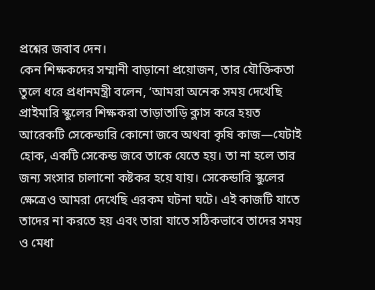প্রশ্নের জবাব দেন।
কেন শিক্ষকদের সম্মানী বাড়ানো প্রয়োজন, তার যৌক্তিকতা তুলে ধরে প্রধানমন্ত্রী বলেন, ‘আমরা অনেক সময় দেখেছি প্রাইমারি স্কুলের শিক্ষকরা তাড়াতাড়ি ক্লাস করে হয়ত আরেকটি সেকেন্ডারি কোনো জবে অথবা কৃষি কাজ—যেটাই হোক, একটি সেকেন্ড জবে তাকে যেতে হয়। তা না হলে তার জন্য সংসার চালানো কষ্টকর হয়ে যায়। সেকেন্ডারি স্কুলের ক্ষেত্রেও আমরা দেখেছি এরকম ঘটনা ঘটে। এই কাজটি যাতে তাদের না করতে হয় এবং তারা যাতে সঠিকভাবে তাদের সময় ও মেধা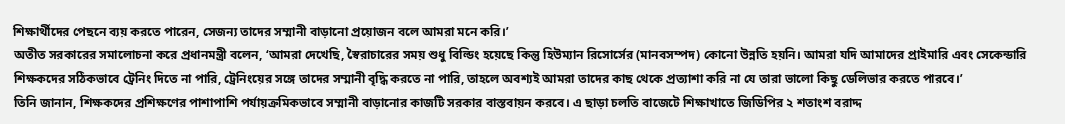শিক্ষার্থীদের পেছনে ব্যয় করতে পারেন, সেজন্য তাদের সম্মানী বাড়ানো প্রয়োজন বলে আমরা মনে করি।’
অতীত সরকারের সমালোচনা করে প্রধানমন্ত্রী বলেন, ‘আমরা দেখেছি, স্বৈরাচারের সময় শুধু বিল্ডিং হয়েছে কিন্তু হিউম্যান রিসোর্সের (মানবসম্পদ) কোনো উন্নতি হয়নি। আমরা যদি আমাদের প্রাইমারি এবং সেকেন্ডারি শিক্ষকদের সঠিকভাবে ট্রেনিং দিতে না পারি, ট্রেনিংয়ের সঙ্গে তাদের সম্মানী বৃদ্ধি করতে না পারি, তাহলে অবশ্যই আমরা তাদের কাছ থেকে প্রত্যাশা করি না যে তারা ভালো কিছু ডেলিভার করতে পারবে।’
তিনি জানান, শিক্ষকদের প্রশিক্ষণের পাশাপাশি পর্যায়ক্রমিকভাবে সম্মানী বাড়ানোর কাজটি সরকার বাস্তবায়ন করবে। এ ছাড়া চলতি বাজেটে শিক্ষাখাতে জিডিপির ২ শতাংশ বরাদ্দ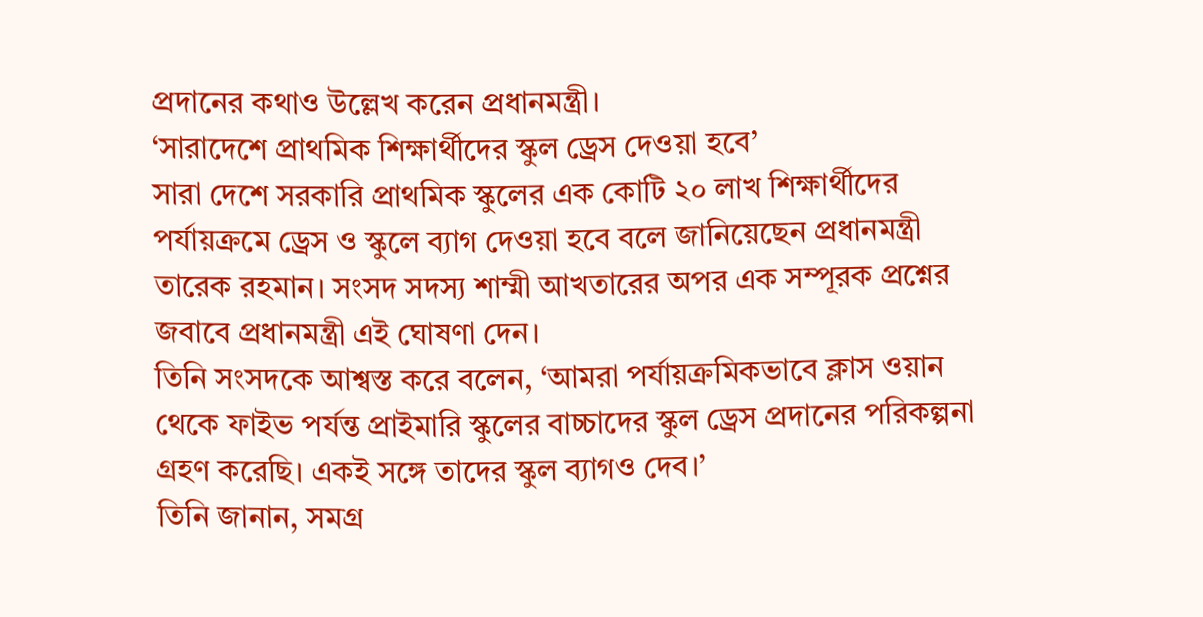প্রদানের কথাও উল্লেখ করেন প্রধানমন্ত্রী।
‘সারাদেশে প্রাথমিক শিক্ষার্থীদের স্কুল ড্রেস দেওয়া হবে’
সারা দেশে সরকারি প্রাথমিক স্কুলের এক কোটি ২০ লাখ শিক্ষার্থীদের পর্যায়ক্রমে ড্রেস ও স্কুলে ব্যাগ দেওয়া হবে বলে জানিয়েছেন প্রধানমন্ত্রী তারেক রহমান। সংসদ সদস্য শাম্মী আখতারের অপর এক সম্পূরক প্রশ্নের জবাবে প্রধানমন্ত্রী এই ঘোষণা দেন।
তিনি সংসদকে আশ্বস্ত করে বলেন, ‘আমরা পর্যায়ক্রমিকভাবে ক্লাস ওয়ান থেকে ফাইভ পর্যন্ত প্রাইমারি স্কুলের বাচ্চাদের স্কুল ড্রেস প্রদানের পরিকল্পনা গ্রহণ করেছি। একই সঙ্গে তাদের স্কুল ব্যাগও দেব।’
তিনি জানান, সমগ্র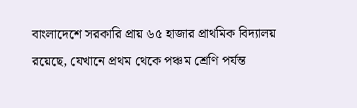বাংলাদেশে সরকারি প্রায় ৬৫ হাজার প্রাথমিক বিদ্যালয় রয়েছে, যেখানে প্রথম থেকে পঞ্চম শ্রেণি পর্যন্ত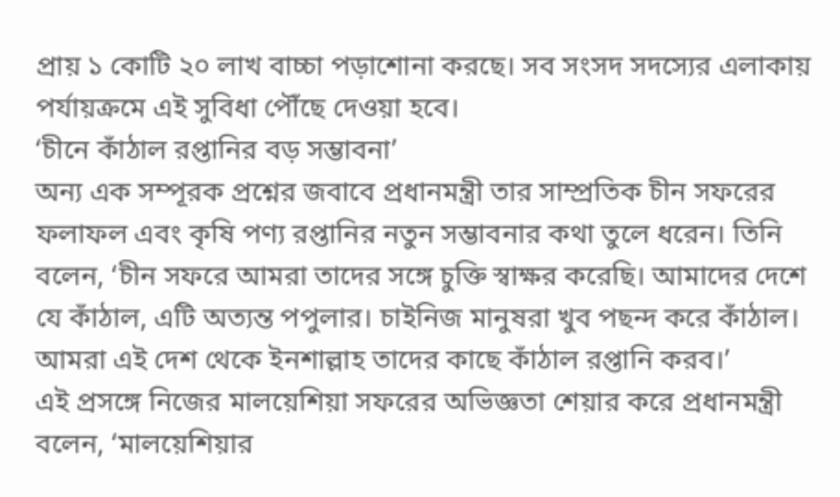প্রায় ১ কোটি ২০ লাখ বাচ্চা পড়াশোনা করছে। সব সংসদ সদস্যের এলাকায় পর্যায়ক্রমে এই সুবিধা পৌঁছে দেওয়া হবে।
‘চীনে কাঁঠাল রপ্তানির বড় সম্ভাবনা’
অন্য এক সম্পূরক প্রশ্নের জবাবে প্রধানমন্ত্রী তার সাম্প্রতিক চীন সফরের ফলাফল এবং কৃষি পণ্য রপ্তানির নতুন সম্ভাবনার কথা তুলে ধরেন। তিনি বলেন, ‘চীন সফরে আমরা তাদের সঙ্গে চুক্তি স্বাক্ষর করেছি। আমাদের দেশে যে কাঁঠাল, এটি অত্যন্ত পপুলার। চাইনিজ মানুষরা খুব পছন্দ করে কাঁঠাল। আমরা এই দেশ থেকে ইনশাল্লাহ তাদের কাছে কাঁঠাল রপ্তানি করব।’
এই প্রসঙ্গে নিজের মালয়েশিয়া সফরের অভিজ্ঞতা শেয়ার করে প্রধানমন্ত্রী বলেন, ‘মালয়েশিয়ার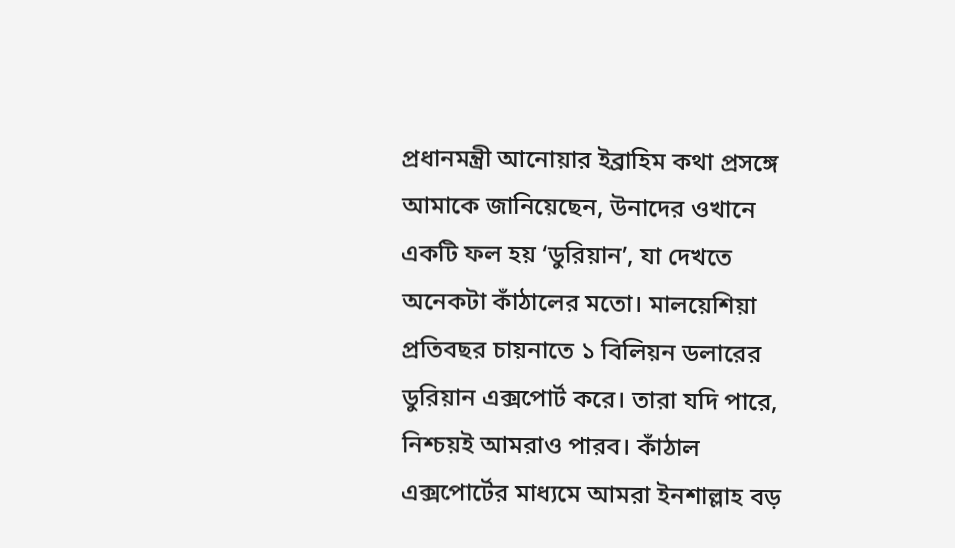প্রধানমন্ত্রী আনোয়ার ইব্রাহিম কথা প্রসঙ্গে আমাকে জানিয়েছেন, উনাদের ওখানে একটি ফল হয় ‘ডুরিয়ান’, যা দেখতে অনেকটা কাঁঠালের মতো। মালয়েশিয়া প্রতিবছর চায়নাতে ১ বিলিয়ন ডলারের ডুরিয়ান এক্সপোর্ট করে। তারা যদি পারে, নিশ্চয়ই আমরাও পারব। কাঁঠাল এক্সপোর্টের মাধ্যমে আমরা ইনশাল্লাহ বড়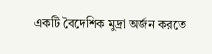একটি বৈদেশিক মুদ্রা অর্জন করতে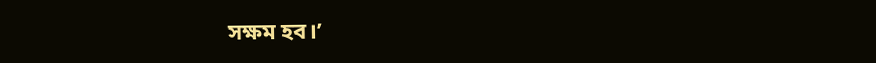সক্ষম হব।’